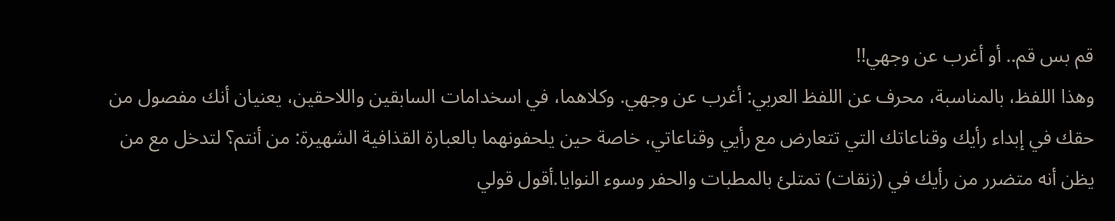قم بس قم.. أو أغرب عن وجهي!!
وهذا اللفظ، بالمناسبة، محرف عن اللفظ العربي: أغرب عن وجهي. وكلاهما، في اسخدامات السابقين واللاحقين، يعنيان أنك مفصول من حقك في إبداء رأيك وقناعاتك التي تتعارض مع رأيي وقناعاتي، خاصة حين يلحفونهما بالعبارة القذافية الشهيرة: من أنتم؟ لتدخل مع من يظن أنه متضرر من رأيك في (زنقات) تمتلئ بالمطبات والحفر وسوء النوايا.أقول قولي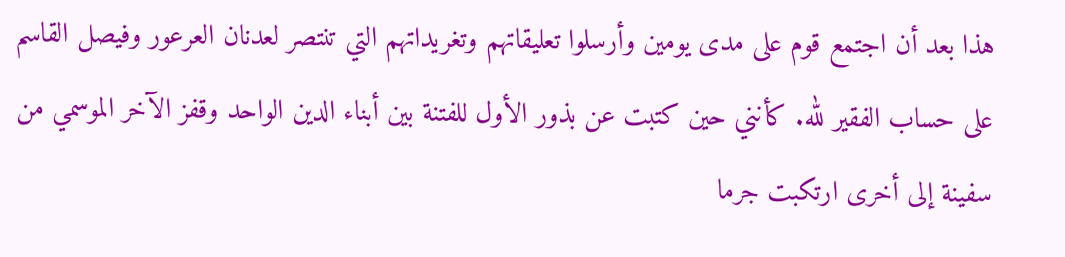هذا بعد أن اجتمع قوم على مدى يومين وأرسلوا تعليقاتهم وتغريداتهم التي تنتصر لعدنان العرعور وفيصل القاسم على حساب الفقير لله. كأنني حين كتبت عن بذور الأول للفتنة بين أبناء الدين الواحد وقفز الآخر الموسمي من سفينة إلى أخرى ارتكبت جرما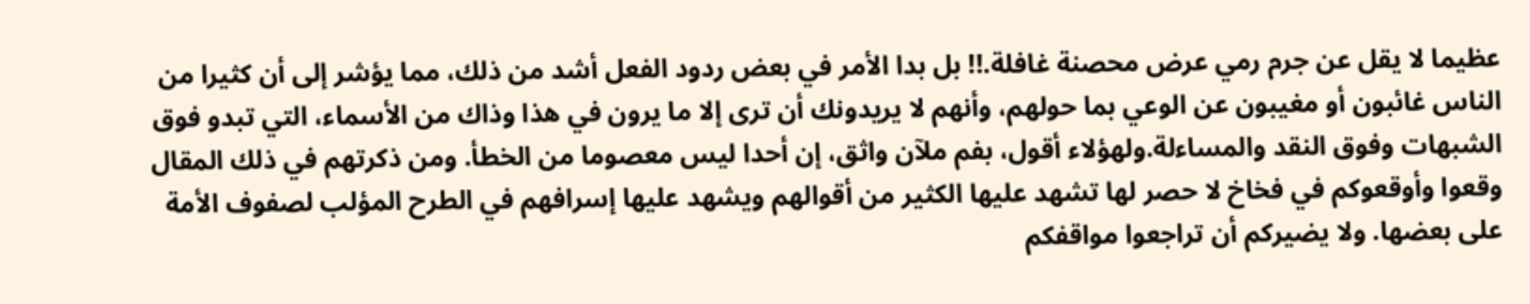عظيما لا يقل عن جرم رمي عرض محصنة غافلة.!! بل بدا الأمر في بعض ردود الفعل أشد من ذلك، مما يؤشر إلى أن كثيرا من الناس غائبون أو مغيبون عن الوعي بما حولهم، وأنهم لا يريدونك أن ترى إلا ما يرون في هذا وذاك من الأسماء، التي تبدو فوق الشبهات وفوق النقد والمساءلة.ولهؤلاء أقول، بفم ملآن واثق، إن أحدا ليس معصوما من الخطأ. ومن ذكرتهم في ذلك المقال وقعوا وأوقعوكم في فخاخ لا حصر لها تشهد عليها الكثير من أقوالهم ويشهد عليها إسرافهم في الطرح المؤلب لصفوف الأمة على بعضها. ولا يضيركم أن تراجعوا مواقفكم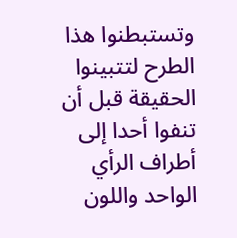وتستبطنوا هذا الطرح لتتبينوا الحقيقة قبل أن تنفوا أحدا إلى أطراف الرأي الواحد واللون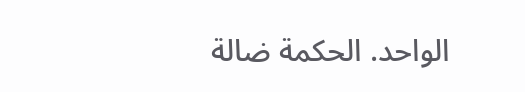الواحد. الحكمة ضالة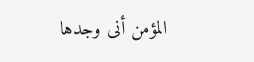المؤمن أنى وجدها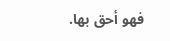فهو أحق بها.